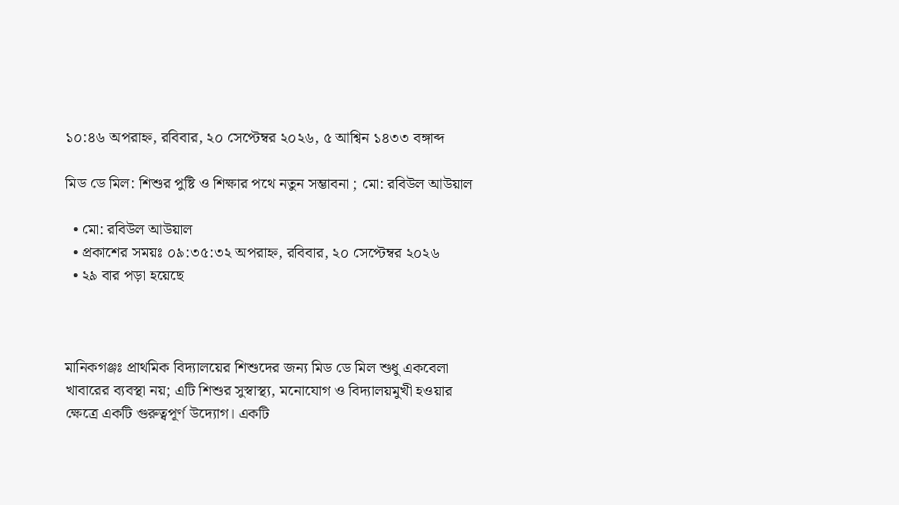১০:৪৬ অপরাহ্ন, রবিবার, ২০ সেপ্টেম্বর ২০২৬, ৫ আশ্বিন ১৪৩৩ বঙ্গাব্দ

মিড ডে মিল: শিশুর পুষ্টি ও শিক্ষার পথে নতুন সম্ভাবনা ; মো: রবিউল আউয়াল

  • মো: রবিউল আউয়াল
  • প্রকাশের সময়ঃ ০৯:৩৫:৩২ অপরাহ্ন, রবিবার, ২০ সেপ্টেম্বর ২০২৬
  • ২৯ বার পড়া হয়েছে



মানিকগঞ্জঃ প্রাথমিক বিদ্যালয়ের শিশুদের জন্য মিড ডে মিল শুধু একবেলা খাবারের ব্যবস্থা নয়; এটি শিশুর সুস্বাস্থ্য, মনোযোগ ও বিদ্যালয়মুখী হওয়ার ক্ষেত্রে একটি গুরুত্বপূর্ণ উদ্যোগ। একটি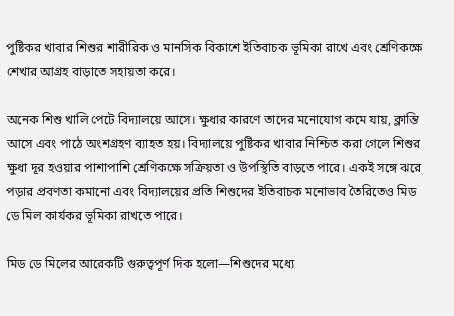পুষ্টিকর খাবার শিশুর শারীরিক ও মানসিক বিকাশে ইতিবাচক ভূমিকা রাখে এবং শ্রেণিকক্ষে শেখার আগ্রহ বাড়াতে সহায়তা করে।

অনেক শিশু খালি পেটে বিদ্যালয়ে আসে। ক্ষুধার কারণে তাদের মনোযোগ কমে যায়, ক্লান্তি আসে এবং পাঠে অংশগ্রহণ ব্যাহত হয়। বিদ্যালয়ে পুষ্টিকর খাবার নিশ্চিত করা গেলে শিশুর ক্ষুধা দূর হওয়ার পাশাপাশি শ্রেণিকক্ষে সক্রিয়তা ও উপস্থিতি বাড়তে পারে। একই সঙ্গে ঝরে পড়ার প্রবণতা কমানো এবং বিদ্যালয়ের প্রতি শিশুদের ইতিবাচক মনোভাব তৈরিতেও মিড ডে মিল কার্যকর ভূমিকা রাখতে পারে।

মিড ডে মিলের আরেকটি গুরুত্বপূর্ণ দিক হলো—শিশুদের মধ্যে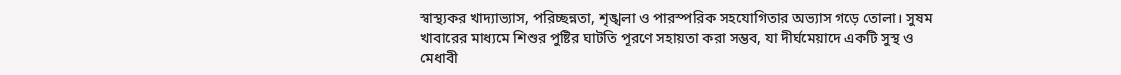স্বাস্থ্যকর খাদ্যাভ্যাস, পরিচ্ছন্নতা, শৃঙ্খলা ও পারস্পরিক সহযোগিতার অভ্যাস গড়ে তোলা। সুষম খাবারের মাধ্যমে শিশুর পুষ্টির ঘাটতি পূরণে সহায়তা করা সম্ভব, যা দীর্ঘমেয়াদে একটি সুস্থ ও মেধাবী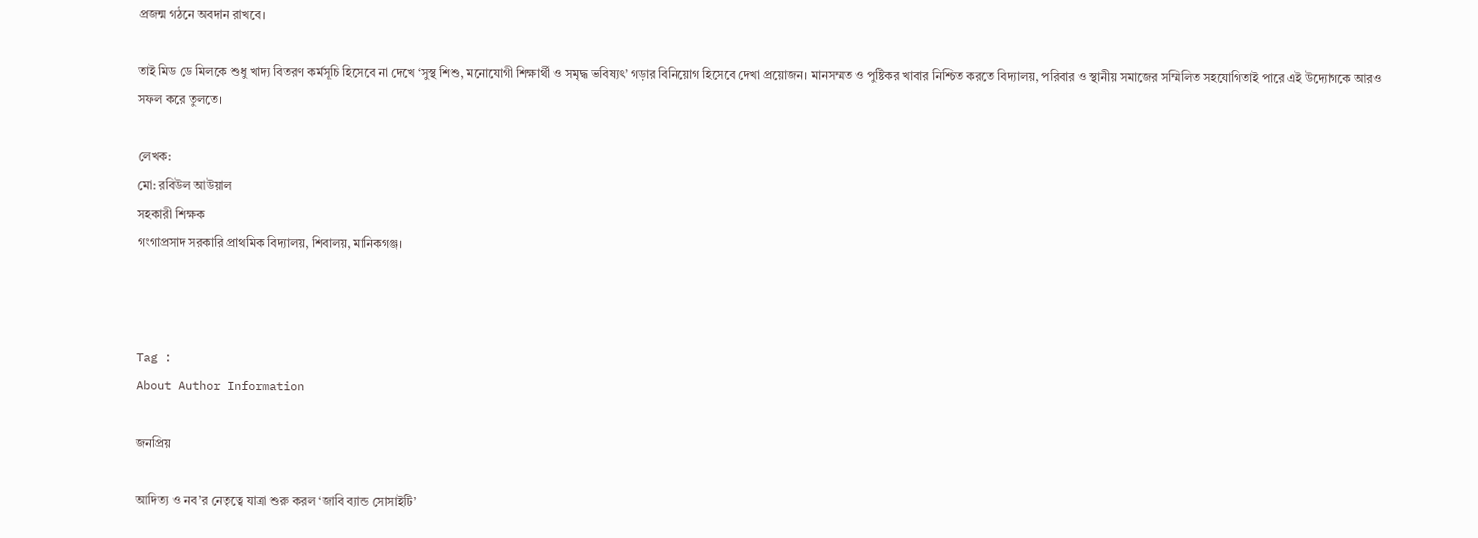প্রজন্ম গঠনে অবদান রাখবে।

তাই মিড ডে মিলকে শুধু খাদ্য বিতরণ কর্মসূচি হিসেবে না দেখে ‘সুস্থ শিশু, মনোযোগী শিক্ষার্থী ও সমৃদ্ধ ভবিষ্যৎ’ গড়ার বিনিয়োগ হিসেবে দেখা প্রয়োজন। মানসম্মত ও পুষ্টিকর খাবার নিশ্চিত করতে বিদ্যালয়, পরিবার ও স্থানীয় সমাজের সম্মিলিত সহযোগিতাই পারে এই উদ্যোগকে আরও সফল করে তুলতে।

লেখক:
মো: রবিউল আউয়াল
সহকারী শিক্ষক
গংগাপ্রসাদ সরকারি প্রাথমিক বিদ্যালয়, শিবালয়, মানিকগঞ্জ।



Tag :
About Author Information

জনপ্রিয়

আদিত্য ও নব’র নেতৃত্বে যাত্রা শুরু করল ‘জাবি ব্যান্ড সোসাইটি’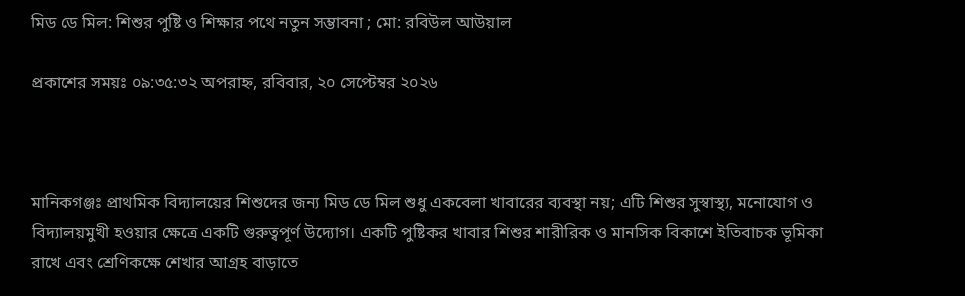মিড ডে মিল: শিশুর পুষ্টি ও শিক্ষার পথে নতুন সম্ভাবনা ; মো: রবিউল আউয়াল

প্রকাশের সময়ঃ ০৯:৩৫:৩২ অপরাহ্ন, রবিবার, ২০ সেপ্টেম্বর ২০২৬



মানিকগঞ্জঃ প্রাথমিক বিদ্যালয়ের শিশুদের জন্য মিড ডে মিল শুধু একবেলা খাবারের ব্যবস্থা নয়; এটি শিশুর সুস্বাস্থ্য, মনোযোগ ও বিদ্যালয়মুখী হওয়ার ক্ষেত্রে একটি গুরুত্বপূর্ণ উদ্যোগ। একটি পুষ্টিকর খাবার শিশুর শারীরিক ও মানসিক বিকাশে ইতিবাচক ভূমিকা রাখে এবং শ্রেণিকক্ষে শেখার আগ্রহ বাড়াতে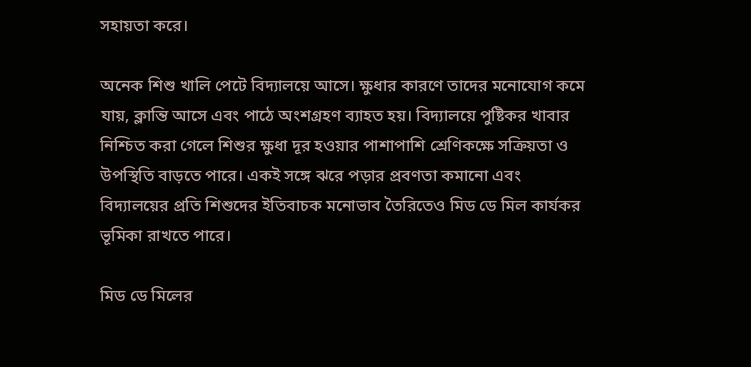সহায়তা করে।

অনেক শিশু খালি পেটে বিদ্যালয়ে আসে। ক্ষুধার কারণে তাদের মনোযোগ কমে যায়, ক্লান্তি আসে এবং পাঠে অংশগ্রহণ ব্যাহত হয়। বিদ্যালয়ে পুষ্টিকর খাবার নিশ্চিত করা গেলে শিশুর ক্ষুধা দূর হওয়ার পাশাপাশি শ্রেণিকক্ষে সক্রিয়তা ও উপস্থিতি বাড়তে পারে। একই সঙ্গে ঝরে পড়ার প্রবণতা কমানো এবং বিদ্যালয়ের প্রতি শিশুদের ইতিবাচক মনোভাব তৈরিতেও মিড ডে মিল কার্যকর ভূমিকা রাখতে পারে।

মিড ডে মিলের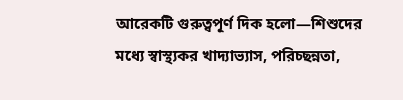আরেকটি গুরুত্বপূর্ণ দিক হলো—শিশুদের মধ্যে স্বাস্থ্যকর খাদ্যাভ্যাস, পরিচ্ছন্নতা,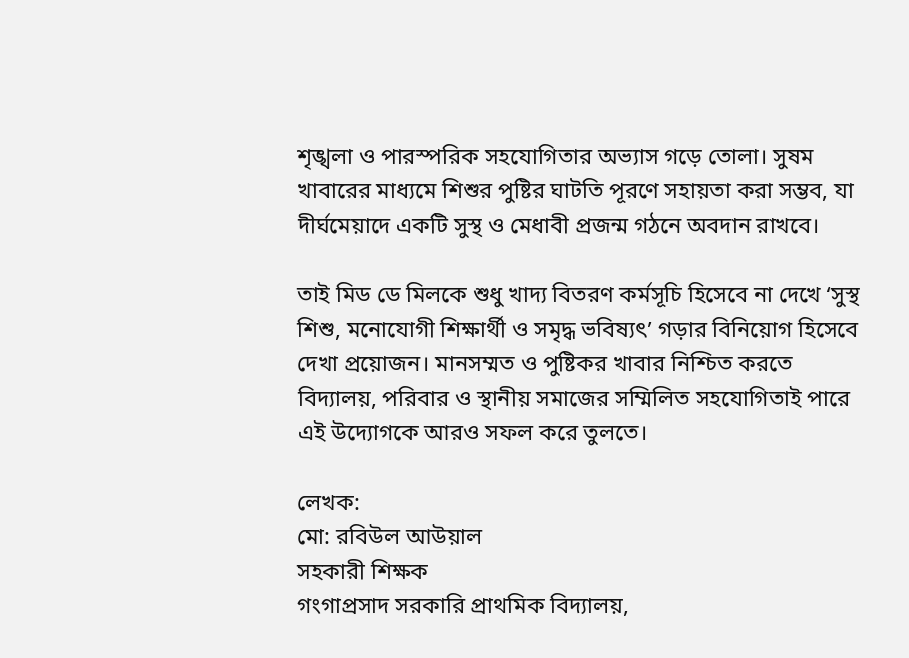শৃঙ্খলা ও পারস্পরিক সহযোগিতার অভ্যাস গড়ে তোলা। সুষম খাবারের মাধ্যমে শিশুর পুষ্টির ঘাটতি পূরণে সহায়তা করা সম্ভব, যা দীর্ঘমেয়াদে একটি সুস্থ ও মেধাবী প্রজন্ম গঠনে অবদান রাখবে।

তাই মিড ডে মিলকে শুধু খাদ্য বিতরণ কর্মসূচি হিসেবে না দেখে ‘সুস্থ শিশু, মনোযোগী শিক্ষার্থী ও সমৃদ্ধ ভবিষ্যৎ’ গড়ার বিনিয়োগ হিসেবে দেখা প্রয়োজন। মানসম্মত ও পুষ্টিকর খাবার নিশ্চিত করতে বিদ্যালয়, পরিবার ও স্থানীয় সমাজের সম্মিলিত সহযোগিতাই পারে এই উদ্যোগকে আরও সফল করে তুলতে।

লেখক:
মো: রবিউল আউয়াল
সহকারী শিক্ষক
গংগাপ্রসাদ সরকারি প্রাথমিক বিদ্যালয়,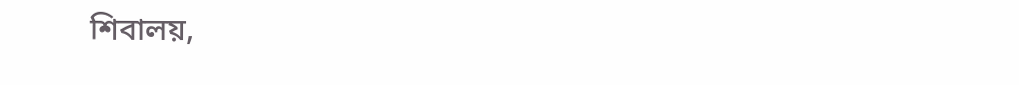শিবালয়,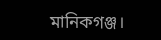মানিকগঞ্জ।